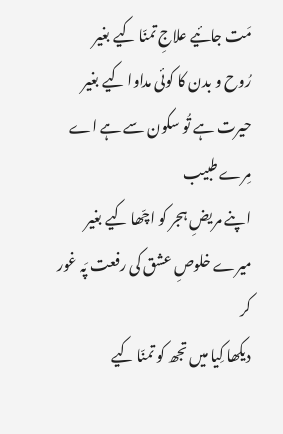مَت جائیے علاجِ تمنّا کیے بغیر
رُوح و بدن کا کوئی مداوا کیے بغیر
حیرت ہے تُو سکون سے ہے اے مِرے طبیب
اپنے مریضِ ہجر کو اچّھا کیے بغیر
میرے خلوصِ عشق کی رفعت پَہ غور کر
دیکھا کِیا میں تجھ کو تمنّا کیے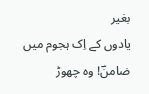بغیر
یادوں کے اِک ہجوم میں ضامنؔ! وہ چھوڑ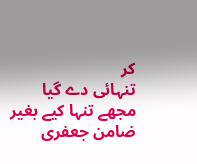کر
تنہائی دے گیا مجھے تنہا کیے بغیر
ضامن جعفری